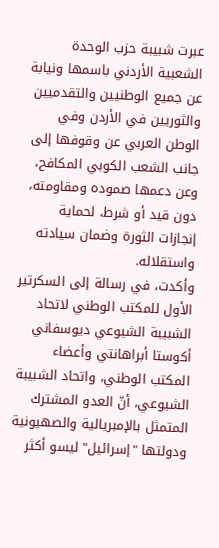عبرت شبيبة حزب الوحدة الشعبية الأردني باسمها ونيابة عن جميع الوطنيين والتقدميين والثوريين في الأردن وفي الوطن العربي عن وقوفها إلى جانب الشعب الكوبي المكافح، وعن دعمها صموده ومقاومته، دون قيد أو شرط، لحماية إنجازات الثورة وضمان سيادته واستقلاله.
وأكدت، في رسالة إلى السكرتير الأول للمكتب الوطني لاتحاد الشبيبة الشيوعي ديوسفاني أكوستا أبراهانتي وأعضاء المكتب الوطني، واتحاد الشبيبة الشيوعي، أنّ العدو المشترك المتمثل بالإمبريالية والصهيونية ودولتها "إسرائيل" ليسو أكثر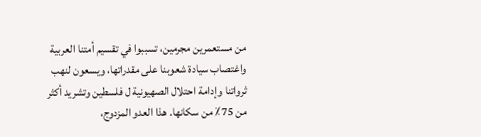من مستعمرين مجرمين، تسببوا في تقسيم أمتنا العربية واغتصاب سيادة شعوبنا على مقدراتها، ويسعون لنهب ثرواتنا وإدامة احتلال الصهيونية ل فلسطين وتشريد أكثر من 75٪ من سكانها. هذا العدو المزدوج،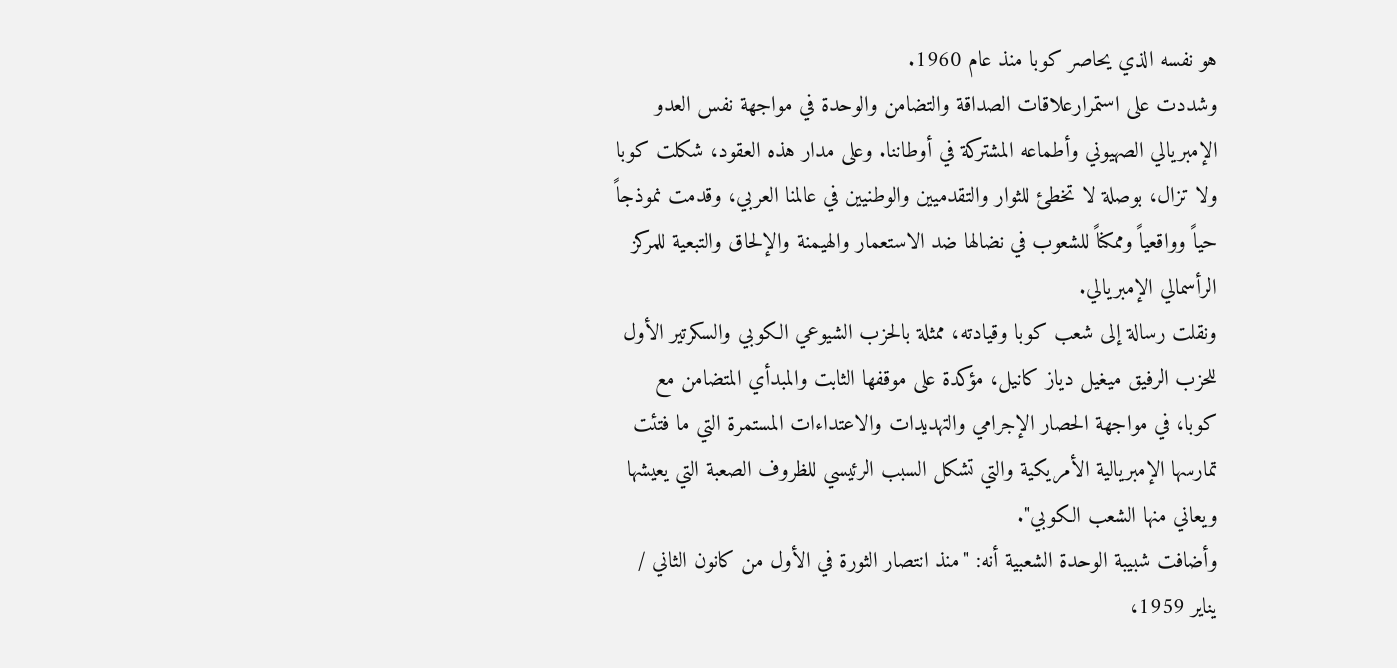هو نفسه الذي يحاصر كوبا منذ عام 1960.
وشددت على استمرارعلاقات الصداقة والتضامن والوحدة في مواجهة نفس العدو الإمبريالي الصهيوني وأطماعه المشتركة في أوطاننا. وعلى مدار هذه العقود، شكلت كوبا ولا تزال، بوصلة لا تخطئ للثوار والتقدميين والوطنيين في عالمنا العربي، وقدمت نموذجاً حياً وواقعياً وممكناً للشعوب في نضالها ضد الاستعمار والهيمنة والإلحاق والتبعية للمركز الرأسمالي الإمبريالي.
ونقلت رسالة إلى شعب كوبا وقيادته، ممثلة بالحزب الشيوعي الكوبي والسكرتير الأول للحزب الرفيق ميغيل دياز كانيل، مؤكدة على موقفها الثابت والمبدأي المتضامن مع كوبا، في مواجهة الحصار الإجرامي والتهديدات والاعتداءات المستمرة التي ما فتئت تمارسها الإمبريالية الأمريكية والتي تشكل السبب الرئيسي للظروف الصعبة التي يعيشها ويعاني منها الشعب الكوبي".
وأضافت شبيبة الوحدة الشعبية أنه: "منذ انتصار الثورة في الأول من كانون الثاني / يناير 1959،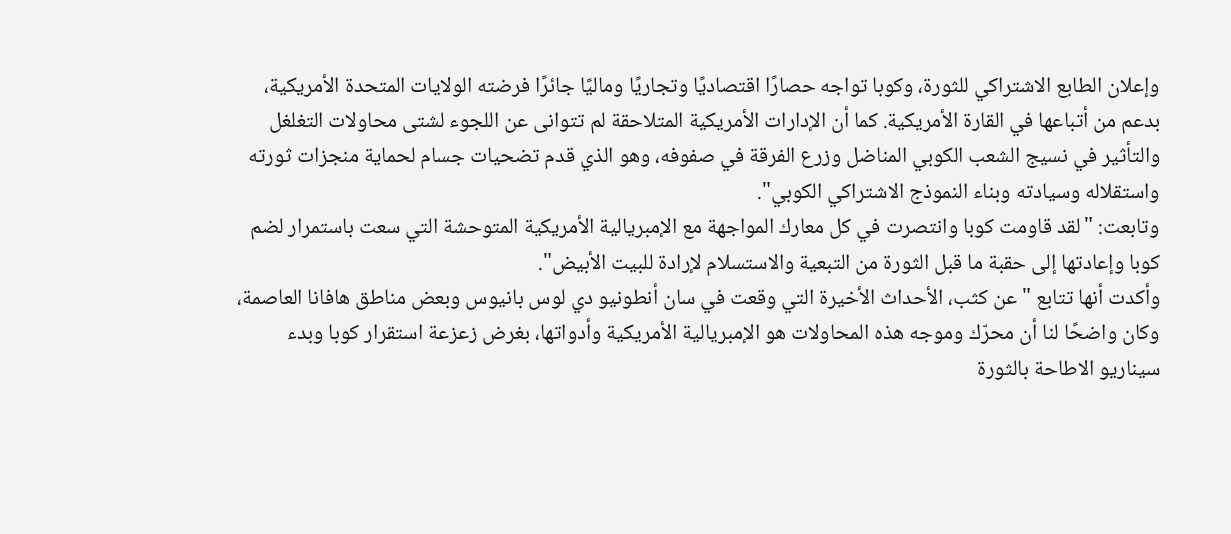وإعلان الطابع الاشتراكي للثورة، وكوبا تواجه حصارًا اقتصاديًا وتجاريًا وماليًا جائرًا فرضته الولايات المتحدة الأمريكية، بدعم من أتباعها في القارة الأمريكية. كما أن الإدارات الأمريكية المتلاحقة لم تتوانى عن اللجوء لشتى محاولات التغلغل والتأثير في نسيج الشعب الكوبي المناضل وزرع الفرقة في صفوفه، وهو الذي قدم تضحيات جسام لحماية منجزات ثورته واستقلاله وسيادته وبناء النموذج الاشتراكي الكوبي".
وتابعت: "لقد قاومت كوبا وانتصرت في كل معارك المواجهة مع الإمبريالية الأمريكية المتوحشة التي سعت باستمرار لضم كوبا وإعادتها إلى حقبة ما قبل الثورة من التبعية والاستسلام لإرادة للبيت الأبيض".
وأكدت أنها تتابع "عن كثب، الأحداث الأخيرة التي وقعت في سان أنطونيو دي لوس بانيوس وبعض مناطق هافانا العاصمة، وكان واضحًا لنا أن محرّك وموجه هذه المحاولات هو الإمبريالية الأمريكية وأدواتها، بغرض زعزعة استقرار كوبا وبدء سيناريو الاطاحة بالثورة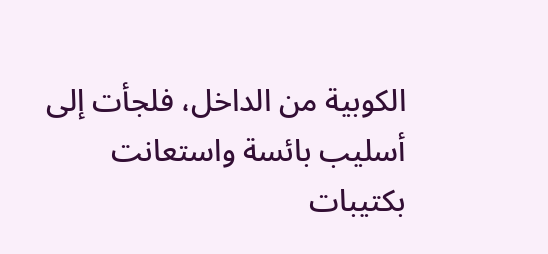الكوبية من الداخل، فلجأت إلى أسليب بائسة واستعانت بكتيبات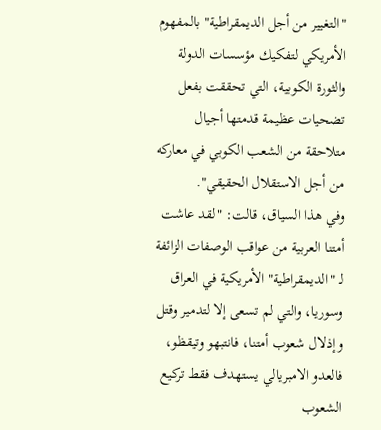"التغيير من أجل الديمقراطية" بالمفهوم الأمريكي لتفكيك مؤسسات الدولة والثورة الكوبية، التي تحققت بفعل تضحيات عظيمة قدمتها أجيال متلاحقة من الشعب الكوبي في معاركه من أجل الاستقلال الحقيقي".
وفي هذا السياق، قالت: "لقد عاشت أمتنا العربية من عواقب الوصفات الزائفة لـ "الديمقراطية" الأمريكية في العراق وسوريا، والتي لم تسعى إلا لتدمير وقتل وإذلال شعوب أمتنا، فانتبهو وتيقظو، فالعدو الامبريالي يستهدف فقط تركيع الشعوب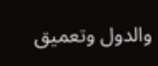والدول وتعميق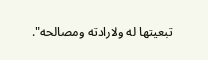تبعيتها له ولارادته ومصالحه".